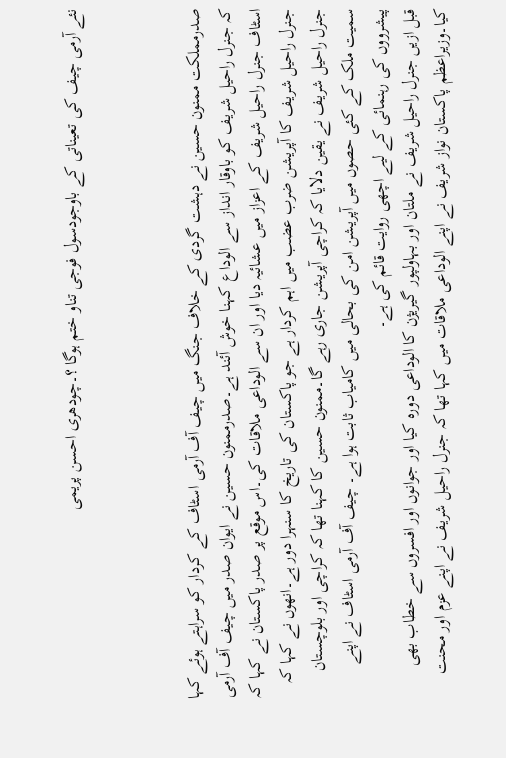نئے آرمی چیف کی تعیناتی کے باوجودسول فوجی تناو ختم ہوگا ؟۔چودھری احسن پریمی



صدرمملکت ممنون حسین نے دہشت گردی کے خلاف جنگ میں چیف آف آرمی اسٹاف کے کردار کو سراہتے ہوئے کہا کہ جنرل راحیل شریف کو باوقار انداز سے الوداع کہنا خوش آئند ہے۔صدرممنون حسین نے ایوان صدر میں چیف آف آرمی اسٹاف جنرل راحیل شریف کے اعزاز میں عشائیہ دیا اور ان سے الوداعی ملاقات کی۔اس موقع پر صدر پاکستان نے کہا کہ جنرل راحیل شریف کا آپریشن ضرب عضب میں اہم کردار ہے جو پاکستان کی تاریخ کا سنہرا دور ہے۔انھوں نے کہا کہ جنرل راحیل شریف نے یقین دلایا کہ کراچی آپریشن جاری رہے گا۔ممنون حسین کا کہنا تھا کہ کراچی اور بلوچستان سمیت ملک کے کئی حصوں میں آپریشن امن کی بحالی میں کامیاب ثابت ہوا ہے۔ چیف آف آرمی اسٹاف نے اپنے پیشرووں کی رہنمائی کے لیے اچھی روایت قائم کی ہے۔
قبل ازیں جنرل راحیل شریف نے ملتان اور بہاولپور گیریژن کا الوداعی دورہ کیا اور جوانوں اور افسروں سے خطاب بھی کیا۔وزیراعظم پاکستان نواز شریف نے اپنے الوداعی ملاقات میں کہا تھا کہ جنرل راحیل شریف نے اپنے عزم اور محنت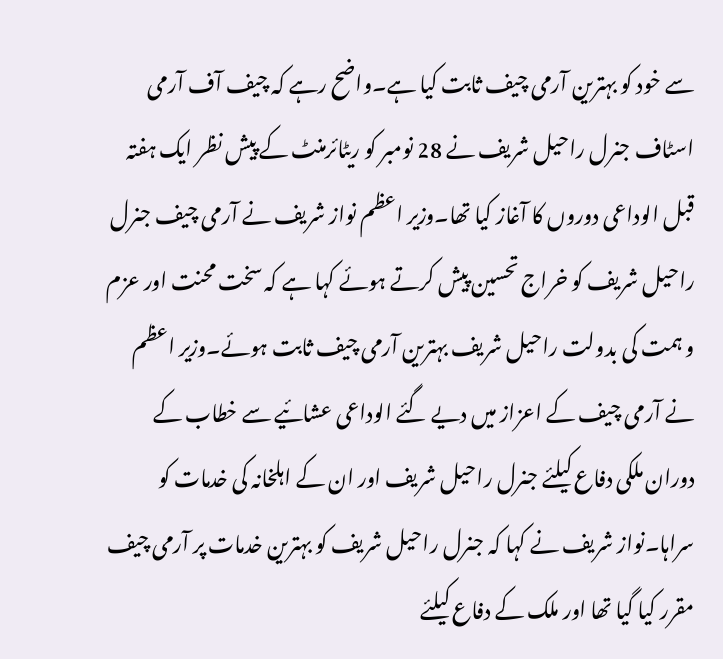سے خود کو بہترین آرمی چیف ثابت کیا ہے۔واضح رہے کہ چیف آف آرمی اسٹاف جنرل راحیل شریف نے 28 نومبر کو ریٹائرمنٹ کے پیش نظر ایک ہفتہ قبل الوداعی دوروں کا آغاز کیا تھا۔وزیر اعظم نواز شریف نے آرمی چیف جنرل راحیل شریف کو خراج تحسین پیش کرتے ہوئے کہا ہے کہ سخت محنت اور عزم و ہمت کی بدولت راحیل شریف بہترین آرمی چیف ثابت ہوئے۔وزیر اعظم نے آرمی چیف کے اعزاز میں دیے گئے الوداعی عشائیے سے خطاب کے دوران ملکی دفاع کیلئے جنرل راحیل شریف اور ان کے اہلخانہ کی خدمات کو سراہا۔نواز شریف نے کہا کہ جنرل راحیل شریف کو بہترین خدمات پر آرمی چیف مقرر کیا گیا تھا اور ملک کے دفاع کیلئے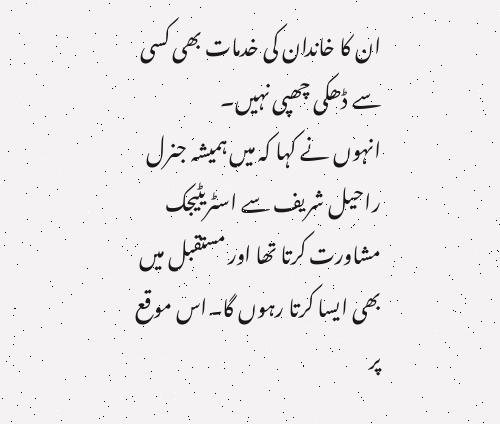ان کا خاندان کی خدمات بھی کسی سے ڈھکی چھپی نہیں۔
انہوں نے کہا کہ میں ہمیشہ جنرل راحیل شریف سے اسٹریٹیجک مشاورت کرتا تھا اور مستقبل میں بھی ایسا کرتا رہوں گا۔اس موقع پر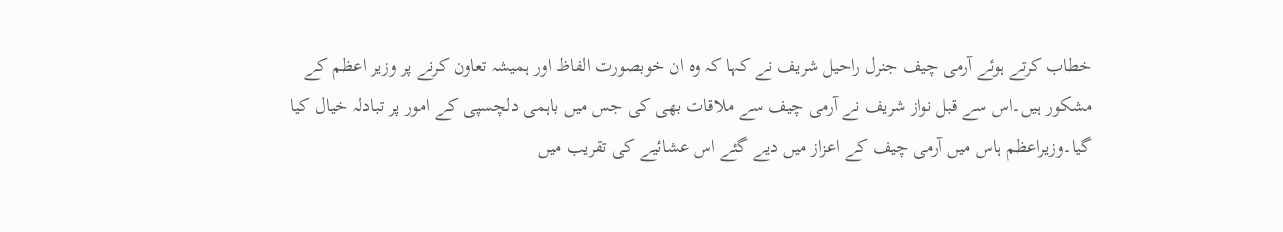خطاب کرتے ہوئے آرمی چیف جنرل راحیل شریف نے کہا کہ وہ ان خوبصورت الفاظ اور ہمیشہ تعاون کرنے پر وزیر اعظم کے مشکور ہیں۔اس سے قبل نواز شریف نے آرمی چیف سے ملاقات بھی کی جس میں باہمی دلچسپی کے امور پر تبادلہ خیال کیا گیا۔وزیراعظم ہاس میں آرمی چیف کے اعزاز میں دیے گئے اس عشائیے کی تقریب میں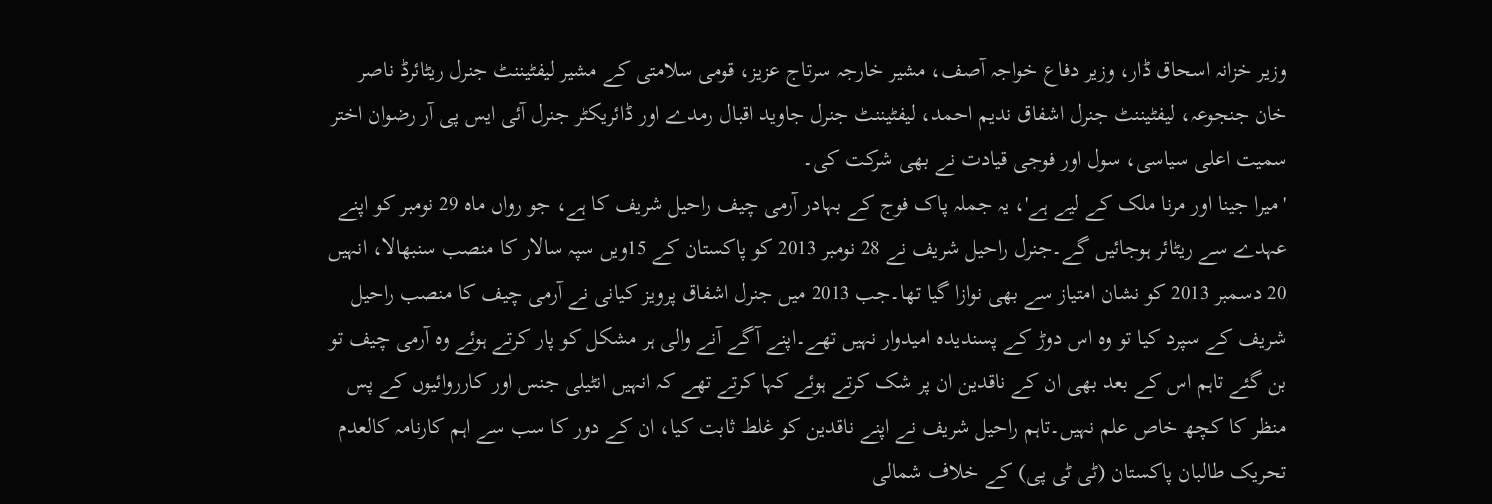وزیر خزانہ اسحاق ڈار، وزیر دفاع خواجہ آصف، مشیر خارجہ سرتاج عزیز، قومی سلامتی کے مشیر لیفٹیننٹ جنرل ریٹائرڈ ناصر خان جنجوعہ، لیفٹیننٹ جنرل اشفاق ندیم احمد، لیفٹیننٹ جنرل جاوید اقبال رمدے اور ڈائریکٹر جنرل آئی ایس پی آر رضوان اختر سمیت اعلی سیاسی، سول اور فوجی قیادت نے بھی شرکت کی۔
'میرا جینا اور مرنا ملک کے لیے ہے'، یہ جملہ پاک فوج کے بہادر آرمی چیف راحیل شریف کا ہے، جو رواں ماہ 29 نومبر کو اپنے عہدے سے ریٹائر ہوجائیں گے۔جنرل راحیل شریف نے 28 نومبر 2013 کو پاکستان کے 15ویں سپہ سالار کا منصب سنبھالا، انہیں 20 دسمبر 2013 کو نشان امتیاز سے بھی نوازا گیا تھا۔جب 2013 میں جنرل اشفاق پرویز کیانی نے آرمی چیف کا منصب راحیل شریف کے سپرد کیا تو وہ اس دوڑ کے پسندیدہ امیدوار نہیں تھے۔اپنے آگے آنے والی ہر مشکل کو پار کرتے ہوئے وہ آرمی چیف تو بن گئے تاہم اس کے بعد بھی ان کے ناقدین ان پر شک کرتے ہوئے کہا کرتے تھے کہ انہیں انٹیلی جنس اور کارروائیوں کے پس منظر کا کچھ خاص علم نہیں۔تاہم راحیل شریف نے اپنے ناقدین کو غلط ثابت کیا، ان کے دور کا سب سے اہم کارنامہ کالعدم تحریک طالبان پاکستان (ٹی ٹی پی) کے خلاف شمالی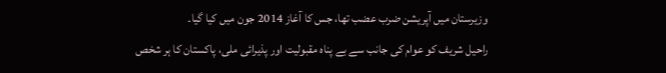وزیرستان میں آپریشن ضرب عضب تھا، جس کا آغاز 2014 جون میں کیا گیا۔
راحیل شریف کو عوام کی جانب سے بے پناہ مقبولیت اور پذیرائی ملی، پاکستان کا ہر شخص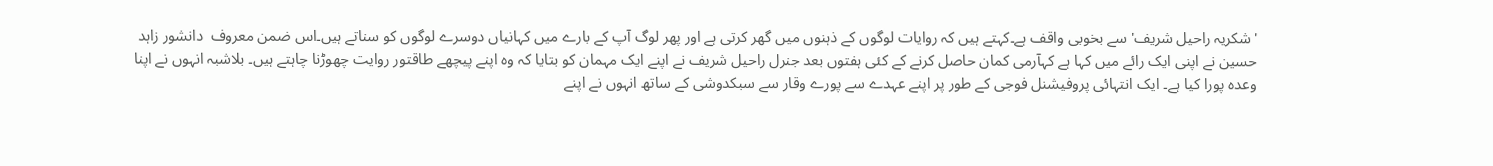'شکریہ راحیل شریف' سے بخوبی واقف ہے۔کہتے ہیں کہ روایات لوگوں کے ذہنوں میں گھر کرتی ہے اور پھر لوگ آپ کے بارے میں کہانیاں دوسرے لوگوں کو سناتے ہیں۔اس ضمن معروف  دانشور زاہد حسین نے اپنی ایک رائے میں کہا ہے کہآرمی کمان حاصل کرنے کے کئی ہفتوں بعد جنرل راحیل شریف نے اپنے ایک مہمان کو بتایا کہ وہ اپنے پیچھے طاقتور روایت چھوڑنا چاہتے ہیں۔ بلاشبہ انہوں نے اپنا وعدہ پورا کیا ہے۔ ایک انتہائی پروفیشنل فوجی کے طور پر اپنے عہدے سے پورے وقار سے سبکدوشی کے ساتھ انہوں نے اپنے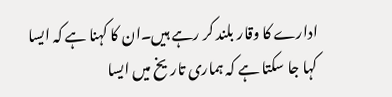ادارے کا وقار بلند کر رہے ہیں۔ان کا کہنا ہے کہ ایسا کہا جا سکتا ہے کہ ہماری تاریخ میں ایسا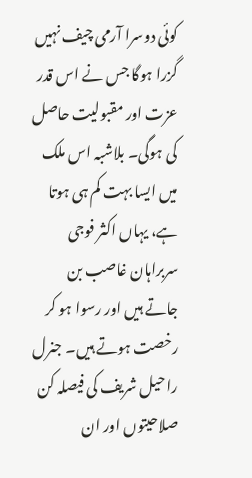کوئی دوسرا آرمی چیف نہیں گزرا ہوگا جس نے اس قدر عزت اور مقبولیت حاصل کی ہوگی۔ بلاشبہ اس ملک میں ایسا بہت کم ہی ہوتا ہے، یہاں اکثر فوجی سربراہان غاصب بن جاتے ہیں اور رسوا ہو کر رخصت ہوتے ہیں۔ جنرل راحیل شریف کی فیصلہ کن صلاحیتوں اور ان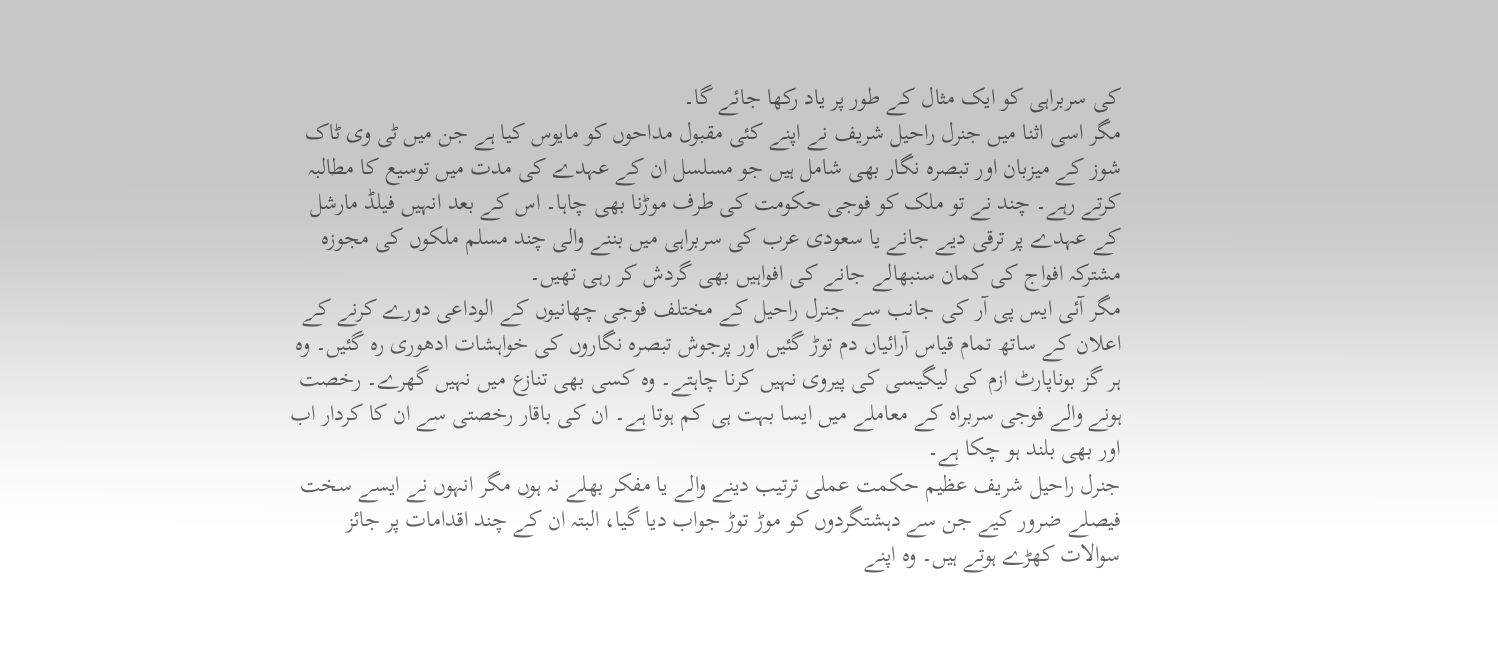کی سربراہی کو ایک مثال کے طور پر یاد رکھا جائے گا۔
مگر اسی اثنا میں جنرل راحیل شریف نے اپنے کئی مقبول مداحوں کو مایوس کیا ہے جن میں ٹی وی ٹاک شوز کے میزبان اور تبصرہ نگار بھی شامل ہیں جو مسلسل ان کے عہدے کی مدت میں توسیع کا مطالبہ کرتے رہے۔ چند نے تو ملک کو فوجی حکومت کی طرف موڑنا بھی چاہا۔ اس کے بعد انہیں فیلڈ مارشل کے عہدے پر ترقی دیے جانے یا سعودی عرب کی سربراہی میں بننے والی چند مسلم ملکوں کی مجوزہ مشترکہ افواج کی کمان سنبھالے جانے کی افواہیں بھی گردش کر رہی تھیں۔
مگر آئی ایس پی آر کی جانب سے جنرل راحیل کے مختلف فوجی چھانیوں کے الوداعی دورے کرنے کے اعلان کے ساتھ تمام قیاس آرائیاں دم توڑ گئیں اور پرجوش تبصرہ نگاروں کی خواہشات ادھوری رہ گئیں۔ وہ ہر گز بوناپارٹ ازم کی لیگیسی کی پیروی نہیں کرنا چاہتے۔ وہ کسی بھی تنازع میں نہیں گھرے۔ رخصت ہونے والے فوجی سربراہ کے معاملے میں ایسا بہت ہی کم ہوتا ہے۔ ان کی باقار رخصتی سے ان کا کردار اب اور بھی بلند ہو چکا ہے۔
جنرل راحیل شریف عظیم حکمت عملی ترتیب دینے والے یا مفکر بھلے نہ ہوں مگر انہوں نے ایسے سخت فیصلے ضرور کیے جن سے دہشتگردوں کو موڑ توڑ جواب دیا گیا، البتہ ان کے چند اقدامات پر جائز سوالات کھڑے ہوتے ہیں۔ وہ اپنے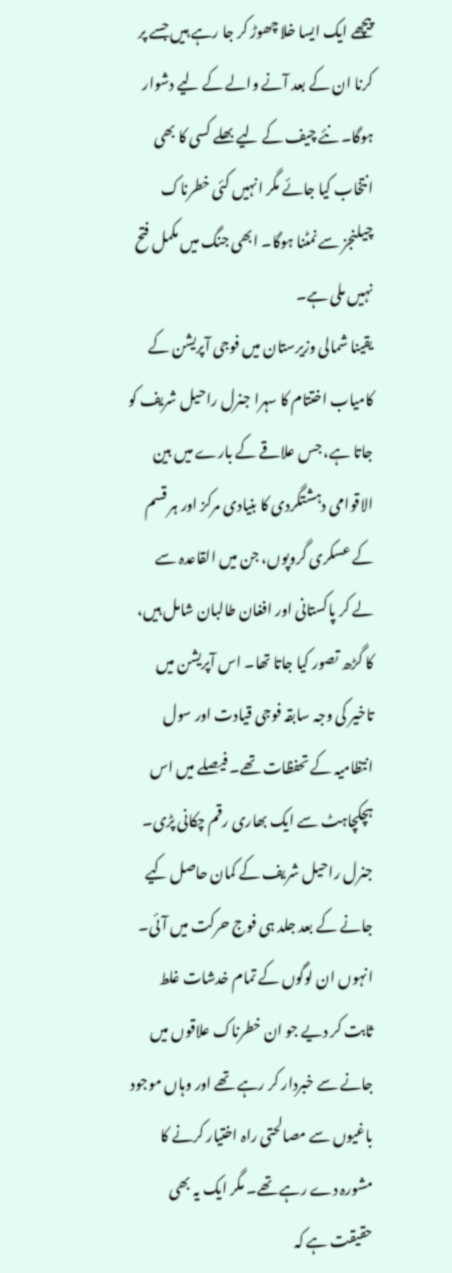پیچھے ایک ایسا خلا چھوڑ کر جا رہے ہیں جسے پر کرنا ان کے بعد آنے والے کے لیے دشوار ہوگا۔ نئے چیف کے لیے بھلے کسی کا بھی انتخاب کیا جائے مگر انہیں کئی خطرناک چیلنجز سے نمٹنا ہوگا۔ ابھی جنگ میں مکمل فتح نہیں ملی ہے۔
یقینا شمالی وزیرستان میں فوجی آپریشن کے کامیاب اختتام کا سہرا جنرل راحیل شریف کو جاتا ہے، جس علاقے کے بارے میں بین الاقوامی دہشتگردی کا بنیادی مرکز اور ہر قسم کے عسکری گروپوں، جن میں القاعدہ سے لے کر پاکستانی اور افغان طالبان شامل ہیں، کا گڑھ تصور کیا جاتا تھا۔ اس آپریشن میں تاخیر کی وجہ سابقہ فوجی قیادت اور سول انتظامیہ کے تحفظات تھے۔ فیصلے میں اس ہچکچاہٹ سے ایک بھاری رقم چکانی پڑی۔
جنرل راحیل شریف کے کمان حاصل کیے جانے کے بعد جلد ہی فوج حرکت میں آئی۔ انہوں ان لوگوں کے تمام خدشات غلط ثابت کر دیے جو ان خطرناک علاقوں میں جانے سے خبردار کر رہے تھے اور وہاں موجود باغیوں سے مصالحتی راہ اختیار کرنے کا مشورہ دے رہے تھے۔ مگر ایک یہ بھی حقیقت ہے کہ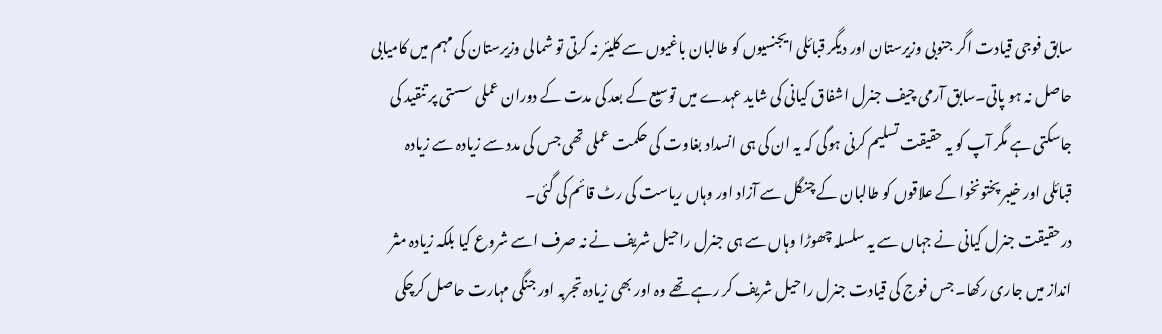سابق فوجی قیادت اگر جنوبی وزیرستان اور دیگر قبائلی ایجنسیوں کو طالبان باغیوں سے کلیئر نہ کرتی تو شمالی وزیرستان کی مہم میں کامیابی حاصل نہ ہو پاتی۔سابق آرمی چیف جنرل اشفاق کیانی کی شاید عہدے میں توسیع کے بعد کی مدت کے دوران عملی سستی پر تنقید کی جاسکتی ہے مگر آپ کو یہ حقیقت تسلیم کرنی ہوگی کہ یہ ان کی ہی انسداد بغاوت کی حکمت عملی تھی جس کی مدد سے زیادہ سے زیادہ قبائلی اور خیبر پختونخوا کے علاقوں کو طالبان کے چنگل سے آزاد اور وہاں ریاست کی رٹ قائم کی گئی۔
درحقیقت جنرل کیانی نے جہاں سے یہ سلسلہ چھوڑا وہاں سے ہی جنرل راحیل شریف نے نہ صرف اسے شروع کیا بلکہ زیادہ مثر انداز میں جاری رکھا۔ جس فوج کی قیادت جنرل راحیل شریف کر رہے تھے وہ اور بھی زیادہ تجربہ اور جنگی مہارت حاصل کرچکی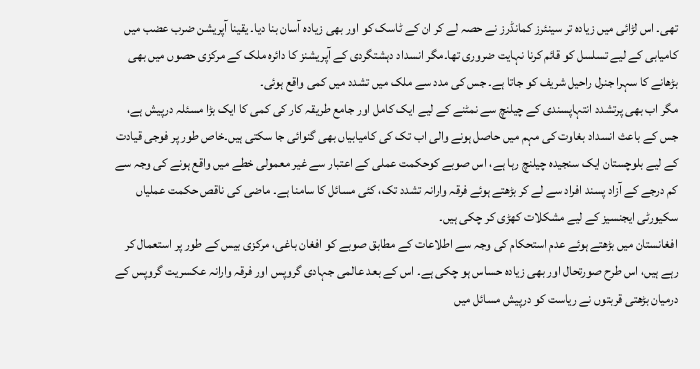تھی۔ اس لڑائی میں زیادہ تر سینئرز کمانڈرز نے حصہ لے کر ان کے ٹاسک کو اور بھی زیادہ آسان بنا دیا۔ یقینا آپریشن ضرب عضب میں کامیابی کے لیے تسلسل کو قائم کرنا نہایت ضروری تھا۔مگر انسداد دہشتگردی کے آپریشنز کا دائرہ ملک کے مرکزی حصوں میں بھی بڑھانے کا سہرا جنرل راحیل شریف کو جاتا ہے۔ جس کی مدد سے ملک میں تشدد میں کمی واقع ہوئی۔
مگر اب بھی پرتشدد انتہاپسندی کے چیلنچ سے نمٹنے کے لیے ایک کامل اور جامع طریقہ کار کی کمی کا ایک بڑا مسئلہ درپیش ہے، جس کے باعث انسداد بغاوت کی مہم میں حاصل ہونے والی اب تک کی کامیابیاں بھی گنوائی جا سکتی ہیں۔خاص طور پر فوجی قیادت کے لیے بلوچستان ایک سنجیدہ چیلنچ رہا ہے، اس صوبے کوحکمت عملی کے اعتبار سے غیر معمولی خطے میں واقع ہونے کی وجہ سے کم درجے کے آزاد پسند افراد سے لے کر بڑھتے ہوئے فرقہ وارانہ تشدد تک، کئی مسائل کا سامنا ہے۔ ماضی کی ناقص حکمت عملیاں سکیورٹی ایجنسیز کے لیے مشکلات کھڑی کر چکی ہیں۔
افغانستان میں بڑھتے ہوئے عدم استحکام کی وجہ سے اطلاعات کے مطابق صوبے کو افغان باغی، مرکزی بیس کے طور پر استعمال کر رہے ہیں، اس طرح صورتحال اور بھی زیادہ حساس ہو چکی ہے۔ اس کے بعد عالمی جہادی گروپس اور فرقہ وارانہ عکسریت گروپس کے درمیان بڑھتی قربتوں نے ریاست کو درپیش مسائل میں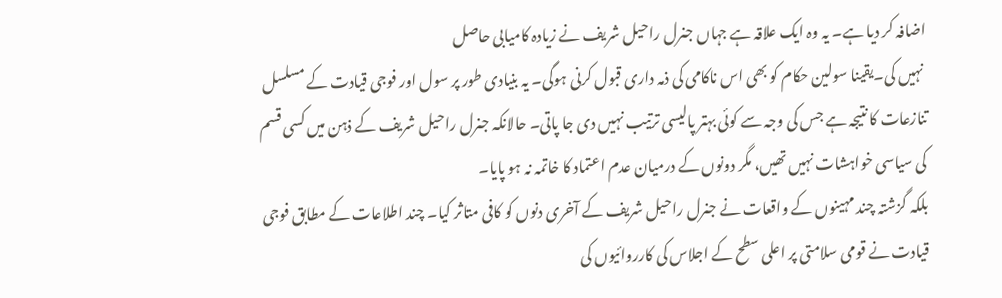اضافہ کر دیا ہے۔ یہ وہ ایک علاقہ ہے جہاں جنرل راحیل شریف نے زیادہ کامیابی حاصل
 نہیں کی۔یقینا سولین حکام کو بھی اس ناکامی کی ذمہ داری قبول کرنی ہوگی۔ یہ بنیادی طور پر سول اور فوجی قیادت کے مسلسل تنازعات کا نتیجہ ہے جس کی وجہ سے کوئی بہتر پالیسی ترتیب نہیں دی جا پاتی۔ حالانکہ جنرل راحیل شریف کے ذہن میں کسی قسم کی سیاسی خواہشات نہیں تھیں، مگر دونوں کے درمیان عدم اعتماد کا خاتمہ نہ ہو پایا۔
بلکہ گزشتہ چند مہینوں کے واقعات نے جنرل راحیل شریف کے آخری دنوں کو کافی متاثر کیا۔ چند اطلاعات کے مطابق فوجی قیادت نے قومی سلامتی پر اعلی سطح کے اجلاس کی کارروائیوں کی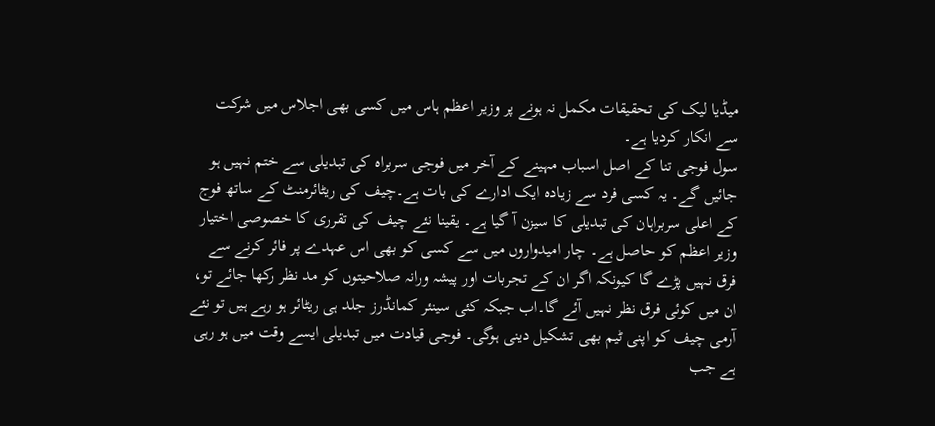میڈیا لیک کی تحقیقات مکمل نہ ہونے پر وزیر اعظم ہاس میں کسی بھی اجلاس میں شرکت سے انکار کردیا ہے۔
سول فوجی تنا کے اصل اسباب مہینے کے آخر میں فوجی سربراہ کی تبدیلی سے ختم نہیں ہو جائیں گے۔ یہ کسی فرد سے زیادہ ایک ادارے کی بات ہے۔چیف کی ریٹائرمنٹ کے ساتھ فوج کے اعلی سربراہان کی تبدیلی کا سیزن آ گیا ہے۔ یقینا نئے چیف کی تقرری کا خصوصی اختیار وزیر اعظم کو حاصل ہے۔ چار امیدواروں میں سے کسی کو بھی اس عہدے پر فائر کرنے سے فرق نہیں پڑے گا کیونکہ اگر ان کے تجربات اور پیشہ ورانہ صلاحیتوں کو مد نظر رکھا جائے تو، ان میں کوئی فرق نظر نہیں آئے گا۔اب جبکہ کئی سینئر کمانڈرز جلد ہی ریٹائر ہو رہے ہیں تو نئے آرمی چیف کو اپنی ٹیم بھی تشکیل دینی ہوگی۔ فوجی قیادت میں تبدیلی ایسے وقت میں ہو رہی ہے جب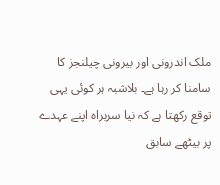ملک اندرونی اور بیرونی چیلنجز کا سامنا کر رہا ہے۔ بلاشبہ ہر کوئی یہی توقع رکھتا ہے کہ نیا سربراہ اپنے عہدے پر بیٹھے سابق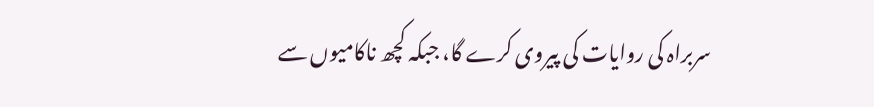سربراہ کی روایات کی پیروی کرے گا، جبکہ کچھ ناکامیوں سے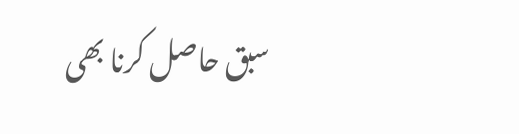سبق حاصل کرنا بھی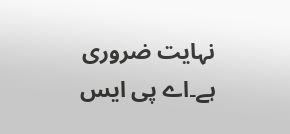نہایت ضروری ہے۔اے پی ایس